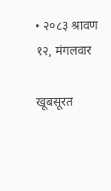• २०८३ श्रावण १२, मंगलवार

खूबसूरत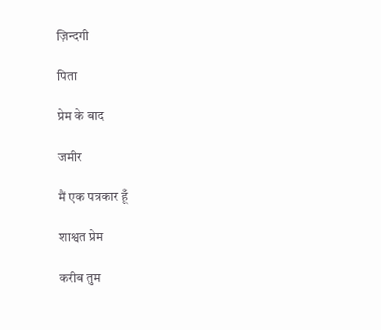ज़िन्दगी

पिता

प्रेम के बाद

जमीर

मैं एक पत्रकार हूँ

शाश्वत प्रेम

करीब तुम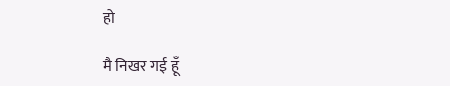हो

मै निखर गई हूँ